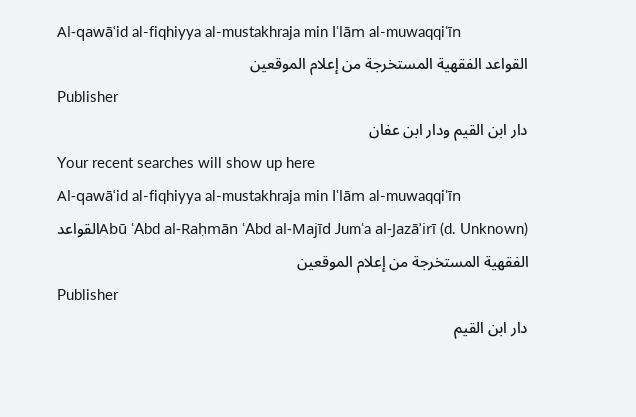Al-qawāʿid al-fiqhiyya al-mustakhraja min Iʿlām al-muwaqqiʿīn
القواعد الفقهية المستخرجة من إعلام الموقعين
Publisher
دار ابن القيم ودار ابن عفان
Your recent searches will show up here
Al-qawāʿid al-fiqhiyya al-mustakhraja min Iʿlām al-muwaqqiʿīn
Abū ʿAbd al-Raḥmān ʿAbd al-Majīd Jumʿa al-Jazāʾirī (d. Unknown)القواعد الفقهية المستخرجة من إعلام الموقعين
Publisher
دار ابن القيم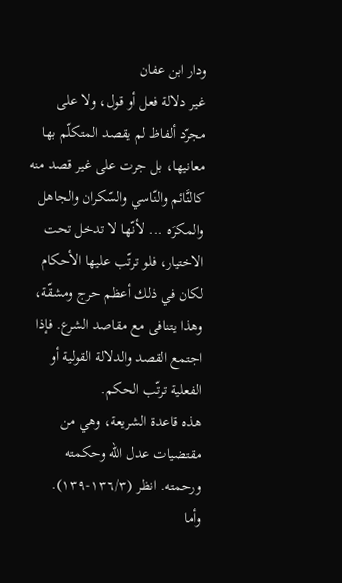ودار ابن عفان
غير دلالة فعل أو قول، ولا على مجرّد ألفاظ لم يقصد المتكلّم بها معانيها، بل جرت على غير قصد منه كالنَّائم والنّاسي والسّكران والجاهل والمكرَه ... لأنّها لا تدخل تحت الاختيار، فلو ترتّب عليها الأحكام لكان في ذلك أعظم حرج ومشقّة، وهذا يتنافى مع مقاصد الشرع. فإذا اجتمع القصد والدلالة القولية أو الفعلية ترتّب الحكم.
هذه قاعدة الشريعة، وهي من مقتضيات عدل الله وحكمته ورحمته. انظر (١٣٦/٣-١٣٩).
وأما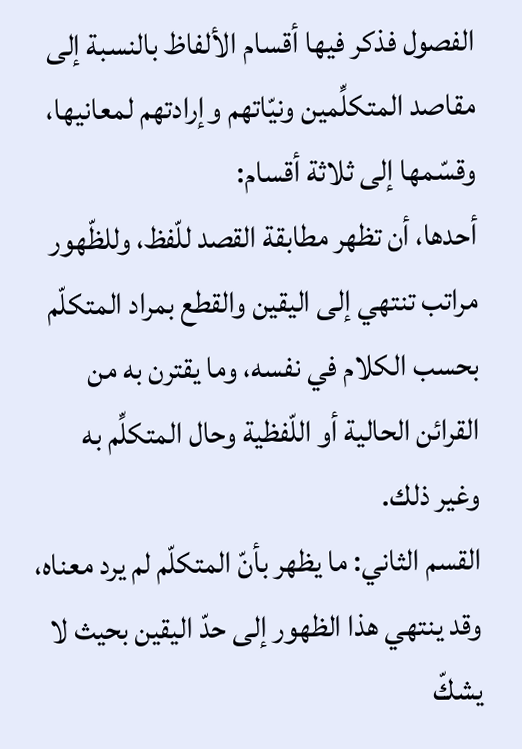الفصول فذكر فيها أقسام الألفاظ بالنسبة إلى مقاصد المتكلِّمين ونيّاتهم وإرادتهم لمعانيها، وقسّمها إلى ثلاثة أقسام:
أحدها، أن تظهر مطابقة القصد للّفظ، وللظّهور مراتب تنتهي إلى اليقين والقطع بمراد المتكلّم بحسب الكلام في نفسه، وما يقترن به من القرائن الحالية أو اللّفظية وحال المتكلِّم به وغير ذلك.
القسم الثاني: ما يظهر بأنّ المتكلّم لم يرد معناه، وقد ينتهي هذا الظهور إلى حدّ اليقين بحيث لا يشكّ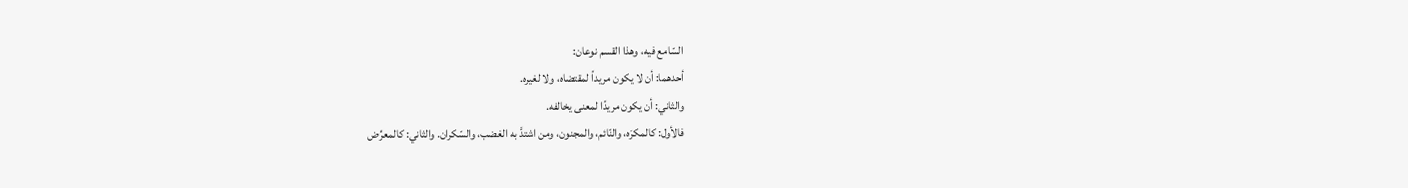السّامع فيه، وهذا القسم نوعان:
أحدهما: أن لا يكون مريداً لمقتضاه، ولا لغيره.
والثاني: أن يكون مريدًا لمعنى يخالفه.
فالأول: كالمكرَه، والنّائم، والمجنون، ومن اشتدَّ به الغضب، والسّكران. والثاني: كالمعرِّض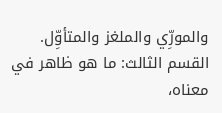والمورِّي والملغز والمتأوِّل.
القسم الثالث: ما هو ظاهر في معناه،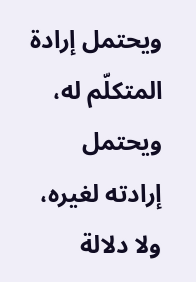ويحتمل إرادة المتكلّم له، ويحتمل إرادته لغيره، ولا دلالة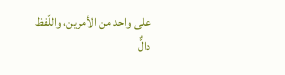على واحد من الأمرين، واللّفظ دالٌّ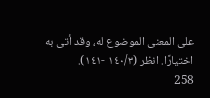على المعنى الموضوع له، وقد أتى به اختيارًا. انظر (١٤٠/٣ -١٤١).
258